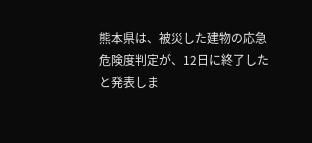熊本県は、被災した建物の応急危険度判定が、12日に終了したと発表しま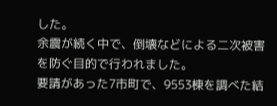した。
余震が続く中で、倒壊などによる二次被害を防ぐ目的で行われました。
要請があった7市町で、9553棟を調べた結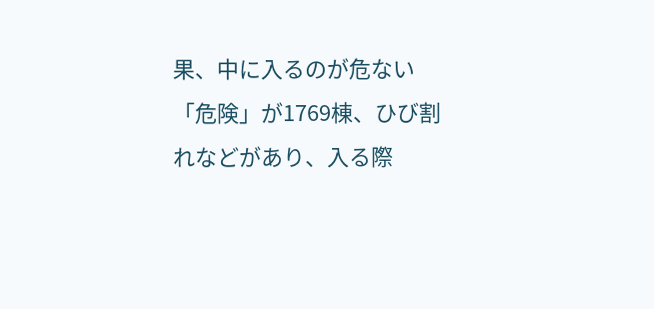果、中に入るのが危ない「危険」が1769棟、ひび割れなどがあり、入る際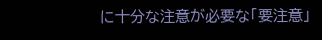に十分な注意が必要な「要注意」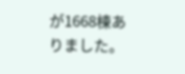が1668棟ありました。